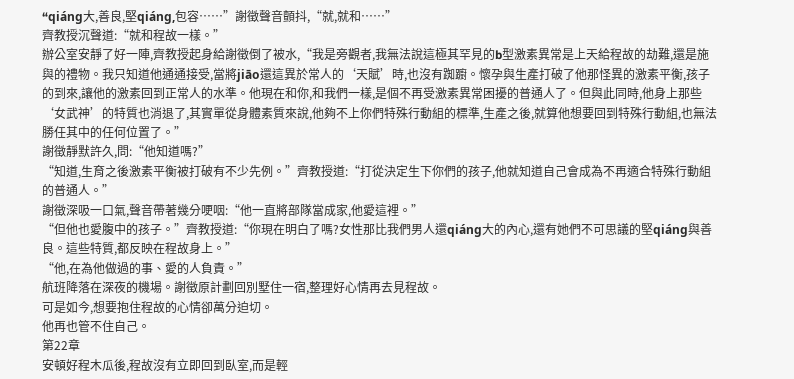“qiáng大,善良,堅qiáng,包容……”謝徵聲音顫抖,“就,就和……”
齊教授沉聲道:“就和程故一樣。”
辦公室安靜了好一陣,齊教授起身給謝徵倒了被水,“我是旁觀者,我無法說這極其罕見的b型激素異常是上天給程故的劫難,還是施與的禮物。我只知道他通通接受,當將jiāo還這異於常人的‘天賦’時,也沒有踟躕。懷孕與生產打破了他那怪異的激素平衡,孩子的到來,讓他的激素回到正常人的水準。他現在和你,和我們一樣,是個不再受激素異常困擾的普通人了。但與此同時,他身上那些‘女武神’的特質也消退了,其實單從身體素質來說,他夠不上你們特殊行動組的標準,生產之後,就算他想要回到特殊行動組,也無法勝任其中的任何位置了。”
謝徵靜默許久,問:“他知道嗎?”
“知道,生育之後激素平衡被打破有不少先例。”齊教授道:“打從決定生下你們的孩子,他就知道自己會成為不再適合特殊行動組的普通人。”
謝徵深吸一口氣,聲音帶著幾分哽咽:“他一直將部隊當成家,他愛這裡。”
“但他也愛腹中的孩子。”齊教授道:“你現在明白了嗎?女性那比我們男人還qiáng大的內心,還有她們不可思議的堅qiáng與善良。這些特質,都反映在程故身上。”
“他,在為他做過的事、愛的人負責。”
航班降落在深夜的機場。謝徵原計劃回別墅住一宿,整理好心情再去見程故。
可是如今,想要抱住程故的心情卻萬分迫切。
他再也管不住自己。
第22章
安頓好程木瓜後,程故沒有立即回到臥室,而是輕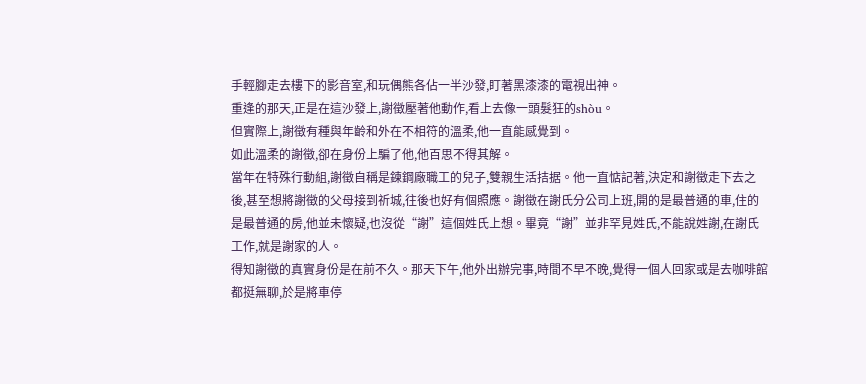手輕腳走去樓下的影音室,和玩偶熊各佔一半沙發,盯著黑漆漆的電視出神。
重逢的那天,正是在這沙發上,謝徵壓著他動作,看上去像一頭髮狂的shòu。
但實際上,謝徵有種與年齡和外在不相符的溫柔,他一直能感覺到。
如此溫柔的謝徵,卻在身份上騙了他,他百思不得其解。
當年在特殊行動組,謝徵自稱是鍊鋼廠職工的兒子,雙親生活拮据。他一直惦記著,決定和謝徵走下去之後,甚至想將謝徵的父母接到祈城,往後也好有個照應。謝徵在謝氏分公司上班,開的是最普通的車,住的是最普通的房,他並未懷疑,也沒從“謝”這個姓氏上想。畢竟“謝”並非罕見姓氏,不能說姓謝,在謝氏工作,就是謝家的人。
得知謝徵的真實身份是在前不久。那天下午,他外出辦完事,時間不早不晚,覺得一個人回家或是去咖啡館都挺無聊,於是將車停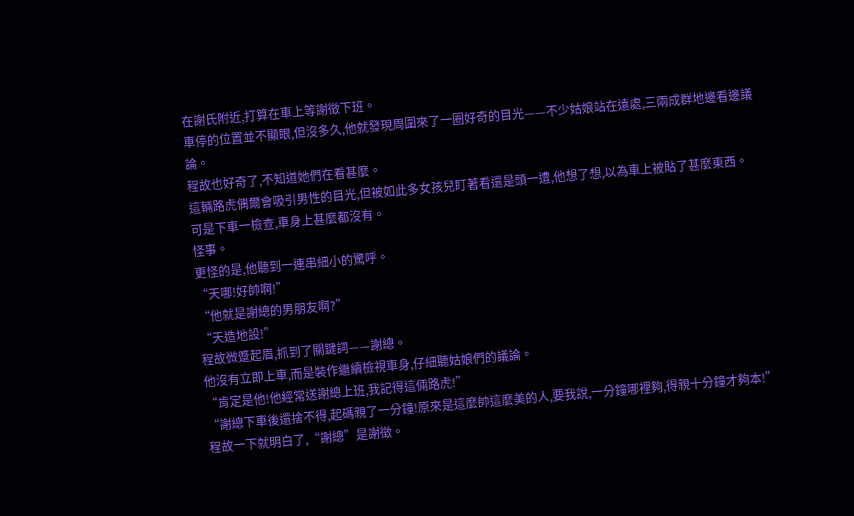在謝氏附近,打算在車上等謝徵下班。
車停的位置並不顯眼,但沒多久,他就發現周圍來了一圈好奇的目光——不少姑娘站在遠處,三兩成群地邊看邊議論。
程故也好奇了,不知道她們在看甚麼。
這輛路虎偶爾會吸引男性的目光,但被如此多女孩兒盯著看還是頭一遭,他想了想,以為車上被貼了甚麼東西。
可是下車一檢查,車身上甚麼都沒有。
怪事。
更怪的是,他聽到一連串細小的驚呼。
“天哪!好帥啊!”
“他就是謝總的男朋友啊?”
“天造地設!”
程故微蹙起眉,抓到了關鍵詞——謝總。
他沒有立即上車,而是裝作繼續檢視車身,仔細聽姑娘們的議論。
“肯定是他!他經常送謝總上班,我記得這倆路虎!”
“謝總下車後還捨不得,起碼親了一分鐘!原來是這麼帥這麼美的人,要我說,一分鐘哪裡夠,得親十分鐘才夠本!”
程故一下就明白了,“謝總”是謝徵。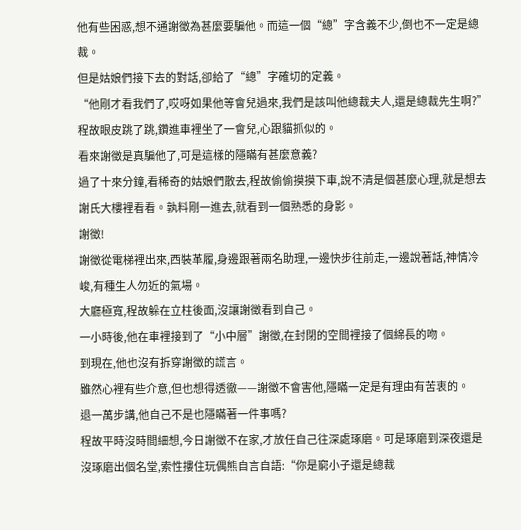他有些困惑,想不通謝徵為甚麼要騙他。而這一個“總”字含義不少,倒也不一定是總裁。
但是姑娘們接下去的對話,卻給了“總”字確切的定義。
“他剛才看我們了,哎呀如果他等會兒過來,我們是該叫他總裁夫人,還是總裁先生啊?”
程故眼皮跳了跳,鑽進車裡坐了一會兒,心跟貓抓似的。
看來謝徵是真騙他了,可是這樣的隱瞞有甚麼意義?
過了十來分鐘,看稀奇的姑娘們散去,程故偷偷摸摸下車,說不清是個甚麼心理,就是想去謝氏大樓裡看看。孰料剛一進去,就看到一個熟悉的身影。
謝徵!
謝徵從電梯裡出來,西裝革履,身邊跟著兩名助理,一邊快步往前走,一邊說著話,神情冷峻,有種生人勿近的氣場。
大廳極寬,程故躲在立柱後面,沒讓謝徵看到自己。
一小時後,他在車裡接到了“小中層”謝徵,在封閉的空間裡接了個綿長的吻。
到現在,他也沒有拆穿謝徵的謊言。
雖然心裡有些介意,但也想得透徹——謝徵不會害他,隱瞞一定是有理由有苦衷的。
退一萬步講,他自己不是也隱瞞著一件事嗎?
程故平時沒時間細想,今日謝徵不在家,才放任自己往深處琢磨。可是琢磨到深夜還是沒琢磨出個名堂,索性摟住玩偶熊自言自語:“你是窮小子還是總裁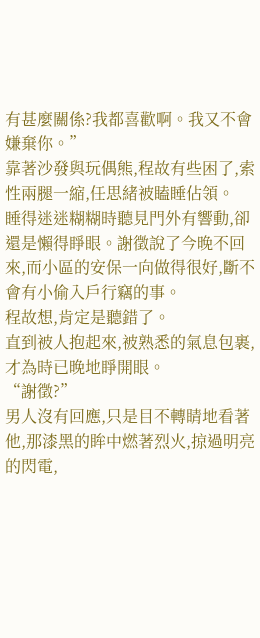有甚麼關係?我都喜歡啊。我又不會嫌棄你。”
靠著沙發與玩偶熊,程故有些困了,索性兩腿一縮,任思緒被瞌睡佔領。
睡得迷迷糊糊時聽見門外有響動,卻還是懶得睜眼。謝徵說了今晚不回來,而小區的安保一向做得很好,斷不會有小偷入戶行竊的事。
程故想,肯定是聽錯了。
直到被人抱起來,被熟悉的氣息包裹,才為時已晚地睜開眼。
“謝徵?”
男人沒有回應,只是目不轉睛地看著他,那漆黑的眸中燃著烈火,掠過明亮的閃電,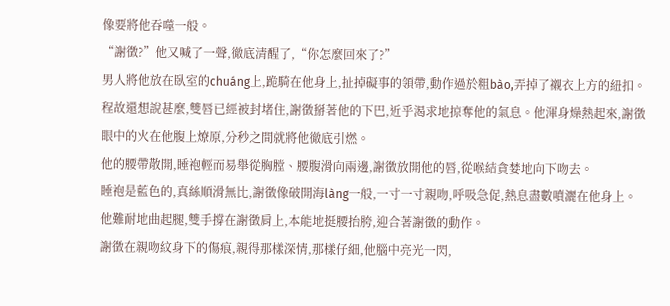像要將他吞噬一般。
“謝徵?”他又喊了一聲,徹底清醒了,“你怎麼回來了?”
男人將他放在臥室的chuáng上,跪騎在他身上,扯掉礙事的領帶,動作過於粗bào,弄掉了襯衣上方的紐扣。
程故還想說甚麼,雙唇已經被封堵住,謝徵掰著他的下巴,近乎渴求地掠奪他的氣息。他渾身燥熱起來,謝徵眼中的火在他腹上燎原,分秒之間就將他徹底引燃。
他的腰帶散開,睡袍輕而易舉從胸膛、腰腹滑向兩邊,謝徵放開他的唇,從喉結貪婪地向下吻去。
睡袍是藍色的,真絲順滑無比,謝徵像破開海làng一般,一寸一寸親吻,呼吸急促,熱息盡數噴灑在他身上。
他難耐地曲起腿,雙手撐在謝徵肩上,本能地挺腰抬胯,迎合著謝徵的動作。
謝徵在親吻紋身下的傷痕,親得那樣深情,那樣仔細,他腦中亮光一閃,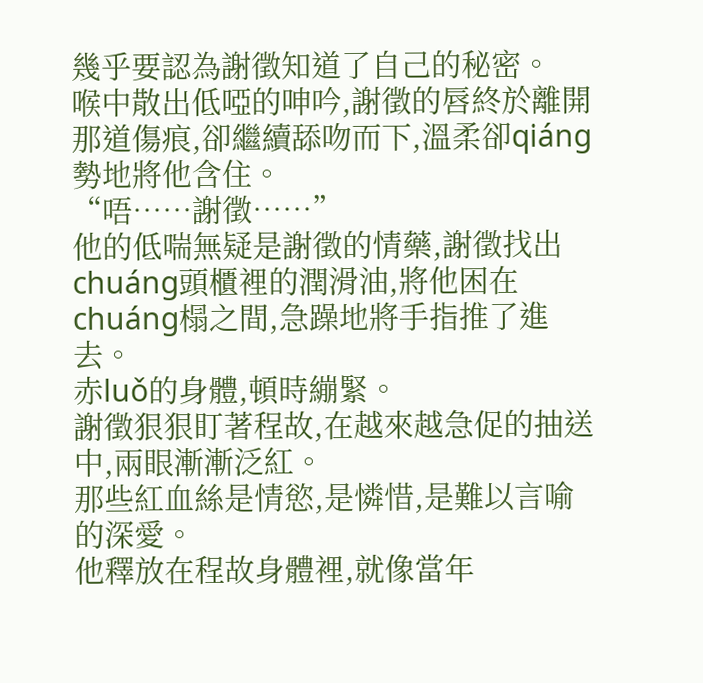幾乎要認為謝徵知道了自己的秘密。
喉中散出低啞的呻吟,謝徵的唇終於離開那道傷痕,卻繼續舔吻而下,溫柔卻qiáng勢地將他含住。
“唔……謝徵……”
他的低喘無疑是謝徵的情藥,謝徵找出chuáng頭櫃裡的潤滑油,將他困在chuáng榻之間,急躁地將手指推了進去。
赤luǒ的身體,頓時繃緊。
謝徵狠狠盯著程故,在越來越急促的抽送中,兩眼漸漸泛紅。
那些紅血絲是情慾,是憐惜,是難以言喻的深愛。
他釋放在程故身體裡,就像當年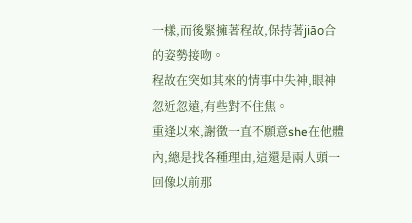一樣,而後緊擁著程故,保持著jiāo合的姿勢接吻。
程故在突如其來的情事中失神,眼神忽近忽遠,有些對不住焦。
重逢以來,謝徵一直不願意she在他體內,總是找各種理由,這還是兩人頭一回像以前那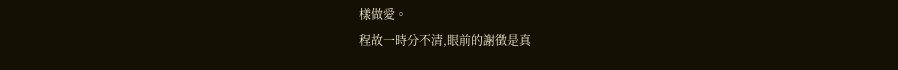樣做愛。
程故一時分不清,眼前的謝徵是真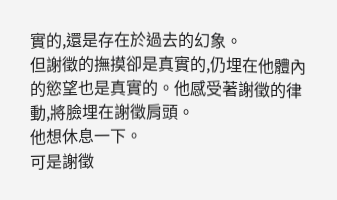實的,還是存在於過去的幻象。
但謝徵的撫摸卻是真實的,仍埋在他體內的慾望也是真實的。他感受著謝徵的律動,將臉埋在謝徵肩頭。
他想休息一下。
可是謝徵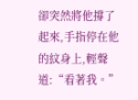卻突然將他撐了起來,手指停在他的紋身上,輕聲道:“看著我。”